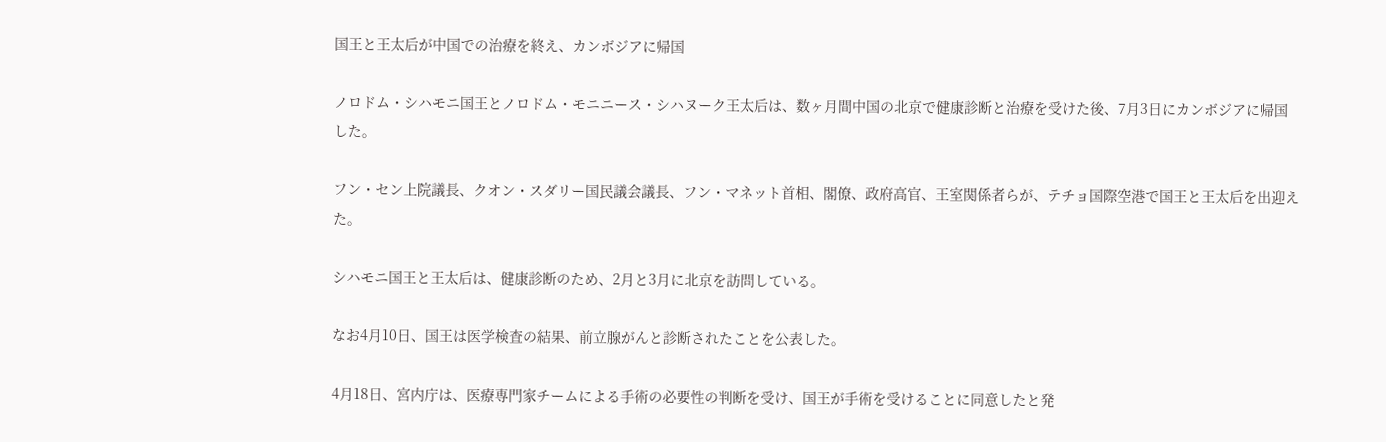国王と王太后が中国での治療を終え、カンボジアに帰国

ノロドム・シハモニ国王とノロドム・モニニース・シハヌーク王太后は、数ヶ月間中国の北京で健康診断と治療を受けた後、7月3日にカンボジアに帰国した。

フン・セン上院議長、クオン・スダリー国民議会議長、フン・マネット首相、閣僚、政府高官、王室関係者らが、テチョ国際空港で国王と王太后を出迎えた。

シハモニ国王と王太后は、健康診断のため、2月と3月に北京を訪問している。

なお4月10日、国王は医学検査の結果、前立腺がんと診断されたことを公表した。

4月18日、宮内庁は、医療専門家チームによる手術の必要性の判断を受け、国王が手術を受けることに同意したと発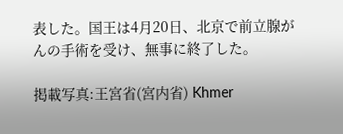表した。国王は4月20日、北京で前立腺がんの手術を受け、無事に終了した。

掲載写真:王宮省(宮内省) Khmer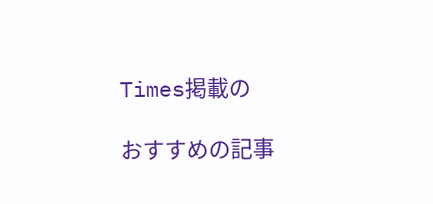Times掲載の

おすすめの記事